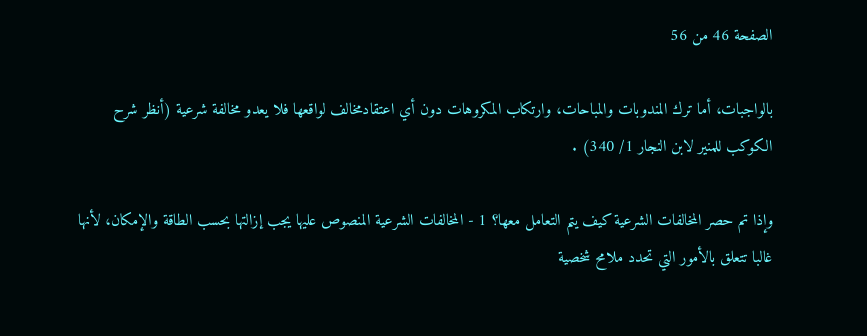الصفحة 46 من 56

بالواجبات، أما ترك المندوبات والمباحات، وارتكاب المكروهات دون أي اعتقادمخالف لواقعها فلا يعدو مخالفة شرعية (أنظر شرح الكوكب للمنير لابن النجار 1/ 340) .

وإذا تم حصر المخالفات الشرعية كيف يتم التعامل معها؟ 1 - المخالفات الشرعية المنصوص عليها يجب إزالتها بحسب الطاقة والإمكان، لأنها غالبا تتعلق بالأمور التي تحدد ملامح شخصية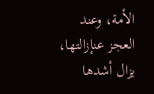الأمة، وعند العجز عنإزالتها، يزال أشدها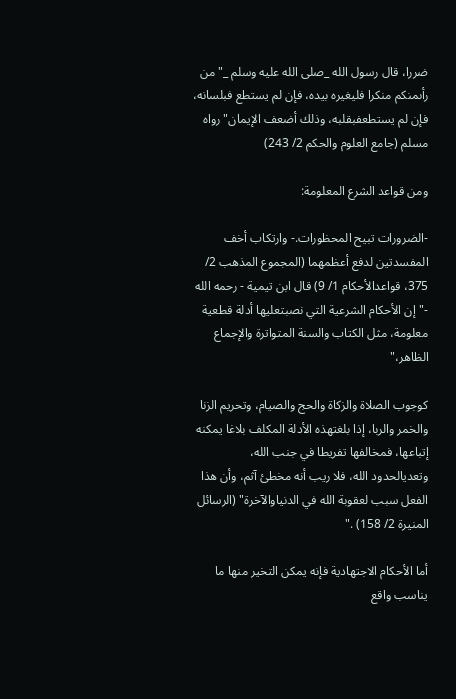ضررا، قال رسول الله _صلى الله عليه وسلم _"من رأىمنكم منكرا فليغيره بيده، فإن لم يستطع فبلسانه، فإن لم يستطعفبقلبه، وذلك أضعف الإيمان"رواه مسلم (جامع العلوم والحكم 2/ 243)

ومن قواعد الشرع المعلومة:

-الضرورات تبيح المحظورات.- وارتكاب أخف المفسدتين لدفع أعظمهما (المجموع المذهب 2/ 375، قواعدالأحكام 1/ 9) قال ابن تيمية - رحمه الله -"إن الأحكام الشرعية التي نصبتعليها أدلة قطعية معلومة، مثل الكتاب والسنة المتواترة والإجماع الظاهر،"

كوجوب الصلاة والزكاة والحج والصيام، وتحريم الزنا والخمر والربا، إذا بلغتهذه الأدلة المكلف بلاغا يمكنه إتباعها، فمخالفها تفريطا في جنب الله، وتعديالحدود الله، فلا ريب أنه مخطئ آثم، وأن هذا الفعل سبب لعقوبة الله في الدنياوالآخرة" (الرسائل المنيرة 2/ 158) ."

أما الأحكام الاجتهادية فإنه يمكن التخير منها ما يناسب واقع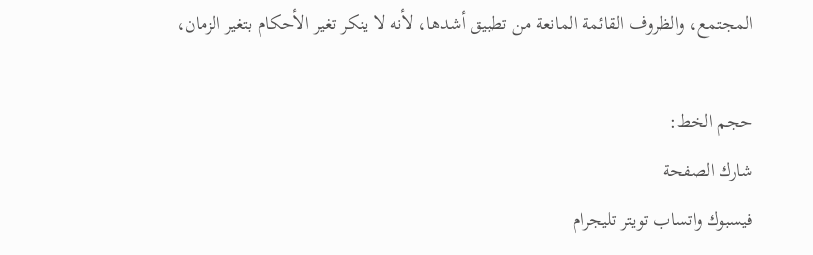المجتمع، والظروف القائمة المانعة من تطبيق أشدها، لأنه لا ينكر تغير الأحكام بتغير الزمان،

حجم الخط:
شارك الصفحة
فيسبوك واتساب تويتر تليجرام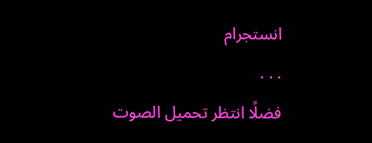انستجرام
. . .
فضلًا انتظر تحميل الصوت